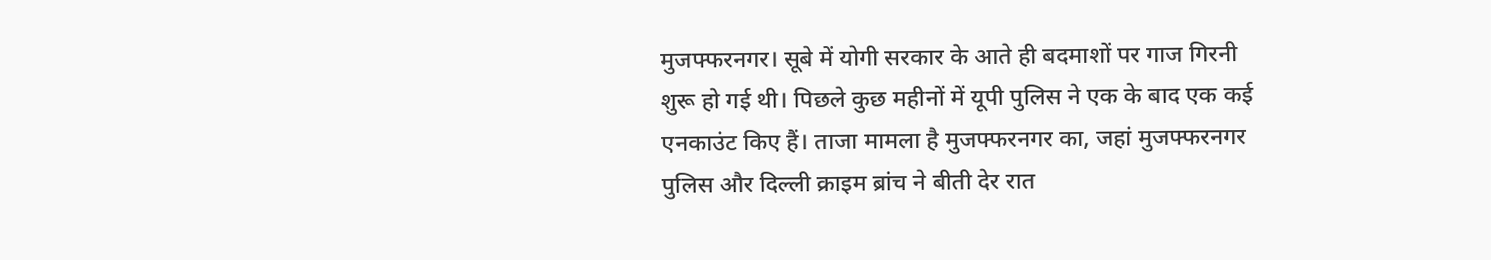मुजफ्फरनगर। सूबे में योगी सरकार के आते ही बदमाशों पर गाज गिरनी शुरू हो गई थी। पिछले कुछ महीनों में यूपी पुलिस ने एक के बाद एक कई एनकाउंट किए हैं। ताजा मामला है मुजफ्फरनगर का, जहां मुजफ्फरनगर पुलिस और दिल्ली क्राइम ब्रांच ने बीती देर रात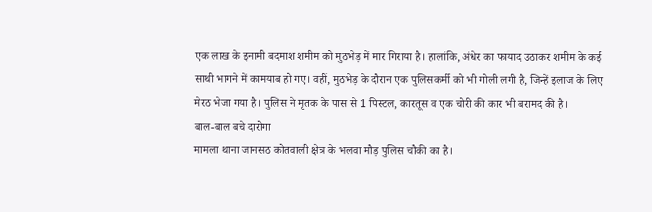एक लाख के इनामी बदमाश शमीम को मुठभेड़ में मार गिराया है। हालांकि, अंधेर का फायाद उठाकर शमीम के कई साथी भागने में कामयाब हो गए। वहीं, मुठभेड़ के दौरान एक पुलिसकर्मी को भी गोली लगी है, जिन्हें इलाज के लिए मेरठ भेजा गया है। पुलिस ने मृतक के पास से 1 पिस्टल, कारतूस व एक चोरी की कार भी बरामद की है।
बाल-बाल बचे दारोगा
मामला थाना जानसठ कोतवाली क्षेत्र के भलवा मौड़ पुलिस चौकी का है।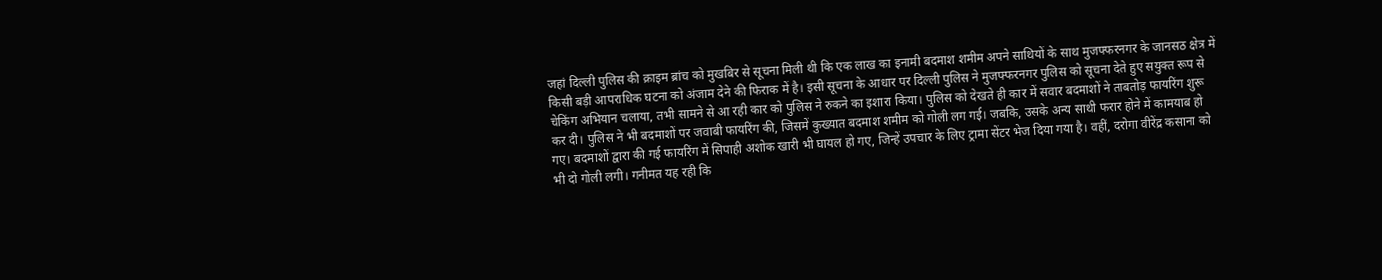जहां दिल्ली पुलिस की क्राइम ब्रांच को मुखबिर से सूचना मिली थी कि एक लाख का इनामी बदमाश शमीम अपने साथियों के साथ मुजफ्फरनगर के जानसठ क्षेत्र में किसी बड़ी आपराधिक घटना को अंजाम देने की फिराक में है। इसी सूचना के आधार पर दिल्ली पुलिस ने मुजफ्फरनगर पुलिस को सूचना देते हुए सयुक्त रूप से चेकिंग अभियान चलाया, तभी सामने से आ रही कार को पुलिस ने रुकने का इशारा किया। पुलिस को देखते ही कार में सवार बदमाशों ने ताबतोड़ फायरिंग शुरू कर दी। पुलिस ने भी बदमाशों पर जवाबी फायरिंग की, जिसमें कुख्यात बदमाश शमीम को गोली लग गई। जबकि, उसके अन्य साथी फरार होने में कामयाब हो गए। बदमाशों द्वारा की गई फायरिंग में सिपाही अशोक खारी भी घायल हो गए, जिन्हें उपचार के लिए ट्रामा सेंटर भेज दिया गया है। वहीं, दरोगा वीरेंद्र कसाना को भी दो गोली लगी। गनीमत यह रही कि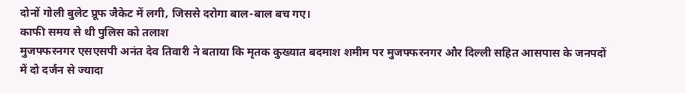दोनों गोली बुलेट प्रूफ जैकेट में लगी, जिससे दरोगा बाल-बाल बच गए।
काफी समय से थी पुलिस को तलाश
मुजफ्फरनगर एसएसपी अनंत देव तिवारी ने बताया कि मृतक कुख्यात बदमाश शमीम पर मुजफ्फरनगर और दिल्ली सहित आसपास के जनपदों में दो दर्जन से ज्यादा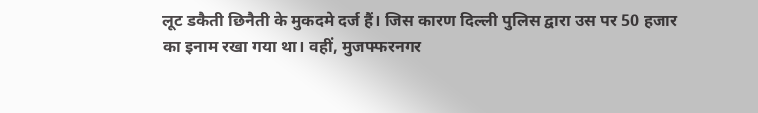लूट डकैती छिनैती के मुकदमे दर्ज हैं। जिस कारण दिल्ली पुलिस द्वारा उस पर 50 हजार का इनाम रखा गया था। वहीं, मुजफ्फरनगर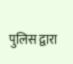पुलिस द्वारा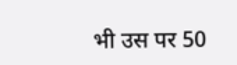भी उस पर 50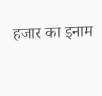हजार का इनाम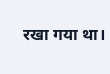रखा गया था।